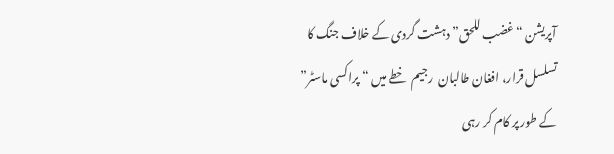آپریشن “غضب للحق” دہشت گردی کے خلاف جنگ کا تسلسل قرار، افغان طالبان  رجیم  خطے میں “پراکسی ماسٹر” کے طور پر کام کر رہی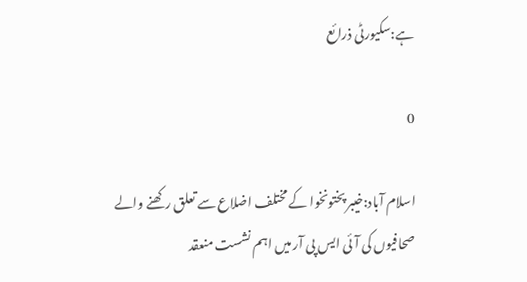ہے:سکیورٹی ذرائع

0

اسلام آباد:خیبر پختونخوا کے مختلف اضلاع سے تعلق رکھنے والے صحافیوں کی آئی ایس پی آر میں اہم نشست منعقد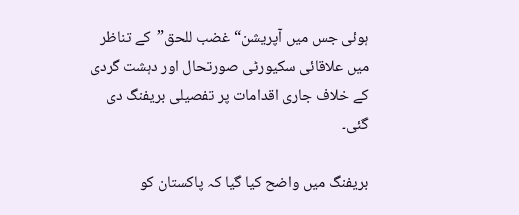ہوئی جس میں آپریشن“غضب للحق”  کے تناظر میں علاقائی سکیورٹی صورتحال اور دہشت گردی کے خلاف جاری اقدامات پر تفصیلی بریفنگ دی گئی۔

بریفنگ میں واضح کیا گیا کہ پاکستان کو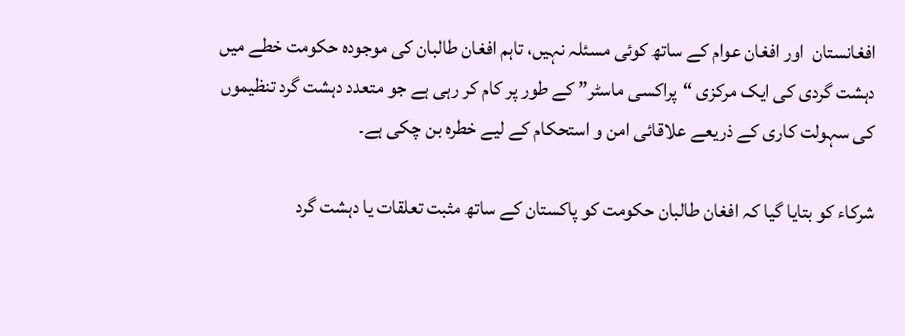افغانستان  اور افغان عوام کے ساتھ کوئی مسئلہ نہیں، تاہم افغان طالبان کی موجودہ حکومت خطے میں دہشت گردی کی ایک مرکزی “پراکسی ماسٹر” کے طور پر کام کر رہی ہے جو متعدد دہشت گرد تنظیموں کی سہولت کاری کے ذریعے علاقائی امن و استحکام کے لیے خطرہ بن چکی ہے۔

شرکاء کو بتایا گیا کہ افغان طالبان حکومت کو پاکستان کے ساتھ مثبت تعلقات یا دہشت گرد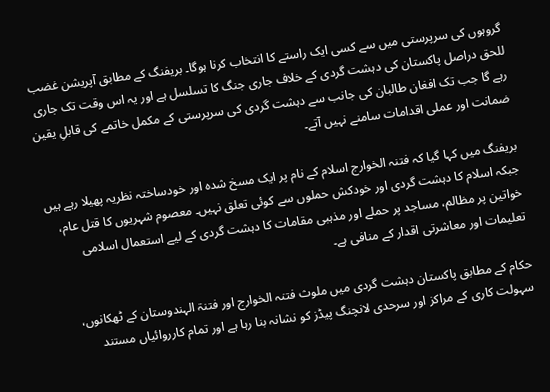گروہوں کی سرپرستی میں سے کسی ایک راستے کا انتخاب کرنا ہوگا۔ بریفنگ کے مطابق آپریشن غضب للحق دراصل پاکستان کی دہشت گردی کے خلاف جاری جنگ کا تسلسل ہے اور یہ اس وقت تک جاری رہے گا جب تک افغان طالبان کی جانب سے دہشت گردی کی سرپرستی کے مکمل خاتمے کی قابلِ یقین ضمانت اور عملی اقدامات سامنے نہیں آتے۔

بریفنگ میں کہا گیا کہ فتنہ الخوارج اسلام کے نام پر ایک مسخ شدہ اور خودساختہ نظریہ پھیلا رہے ہیں جبکہ اسلام کا دہشت گردی اور خودکش حملوں سے کوئی تعلق نہیں۔ معصوم شہریوں کا قتل عام، خواتین پر مظالم، مساجد پر حملے اور مذہبی مقامات کا دہشت گردی کے لیے استعمال اسلامی تعلیمات اور معاشرتی اقدار کے منافی ہے۔

حکام کے مطابق پاکستان دہشت گردی میں ملوث فتنہ الخوارج اور فتنۃ الہندوستان کے ٹھکانوں، سہولت کاری کے مراکز اور سرحدی لانچنگ پیڈز کو نشانہ بنا رہا ہے اور تمام کارروائیاں مستند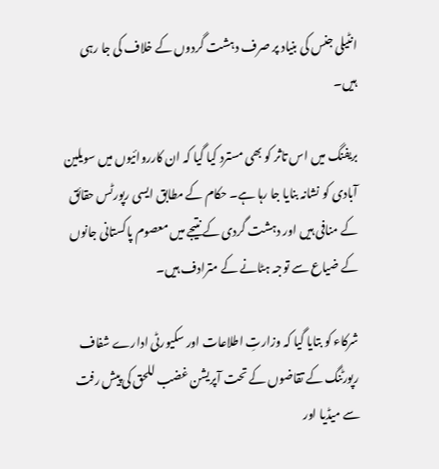انٹیلی جنس کی بنیاد پر صرف دہشت گردوں کے خلاف کی جا رہی ہیں۔

بریفنگ میں اس تاثر کو بھی مسترد کیا گیا کہ ان کارروائیوں میں سویلین آبادی کو نشانہ بنایا جا رہا ہے۔ حکام کے مطابق ایسی رپورٹس حقائق کے منافی ہیں اور دہشت گردی کے نتیجے میں معصوم پاکستانی جانوں کے ضیاع سے توجہ ہٹانے کے مترادف ہیں۔

شرکاء کو بتایا گیا کہ وزارتِ اطلاعات اور سکیورٹی ادارے شفاف رپورٹنگ کے تقاضوں کے تحت آپریشن غضب للحق کی پیش رفت سے میڈیا اور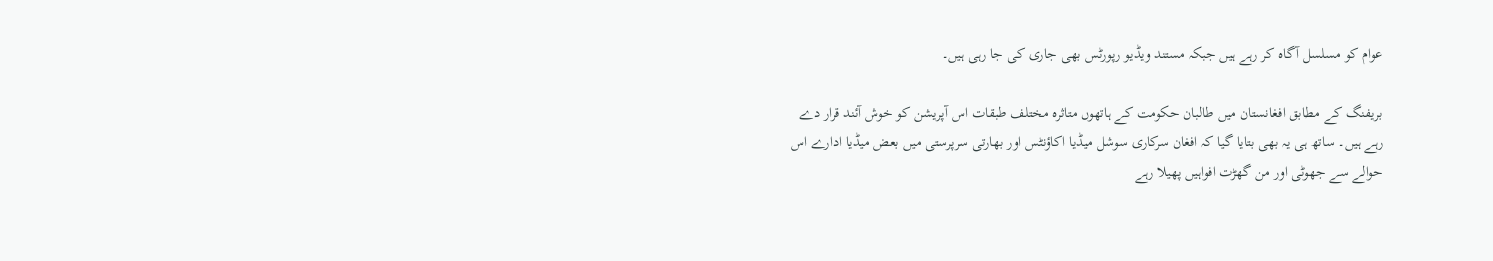عوام کو مسلسل آگاہ کر رہے ہیں جبکہ مستند ویڈیو رپورٹس بھی جاری کی جا رہی ہیں۔

بریفنگ کے مطابق افغانستان میں طالبان حکومت کے ہاتھوں متاثرہ مختلف طبقات اس آپریشن کو خوش آئند قرار دے رہے ہیں۔ ساتھ ہی یہ بھی بتایا گیا کہ افغان سرکاری سوشل میڈیا اکاؤنٹس اور بھارتی سرپرستی میں بعض میڈیا ادارے اس حوالے سے جھوٹی اور من گھڑت افواہیں پھیلا رہے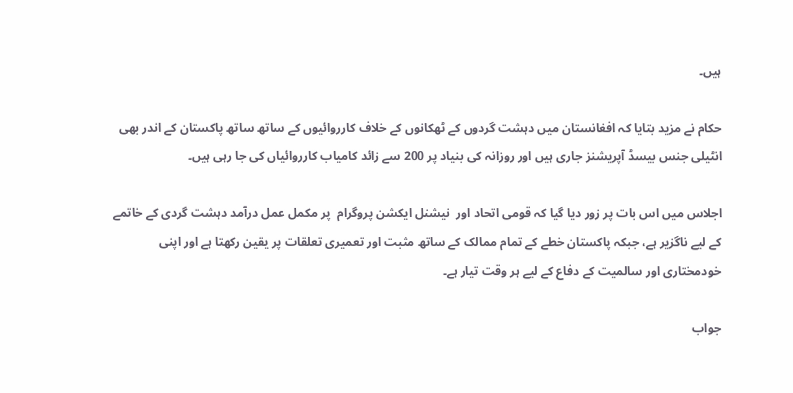ہیں۔

حکام نے مزید بتایا کہ افغانستان میں دہشت گردوں کے ٹھکانوں کے خلاف کارروائیوں کے ساتھ ساتھ پاکستان کے اندر بھی انٹیلی جنس بیسڈ آپریشنز جاری ہیں اور روزانہ کی بنیاد پر 200 سے زائد کامیاب کارروائیاں کی جا رہی ہیں۔

اجلاس میں اس بات پر زور دیا گیا کہ قومی اتحاد اور  نیشنل ایکشن پروگرام  پر مکمل عمل درآمد دہشت گردی کے خاتمے کے لیے ناگزیر ہے، جبکہ پاکستان خطے کے تمام ممالک کے ساتھ مثبت اور تعمیری تعلقات پر یقین رکھتا ہے اور اپنی خودمختاری اور سالمیت کے دفاع کے لیے ہر وقت تیار ہے۔

جواب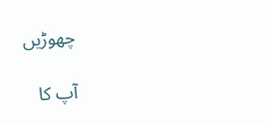چھوڑیں

آپ کا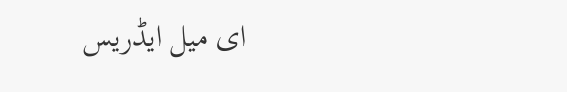ای میل ایڈریس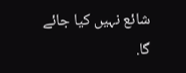شائع نہیں کیا جائے گا.